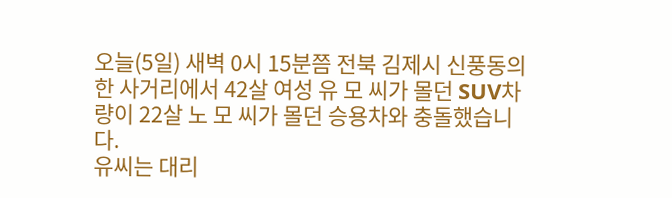오늘(5일) 새벽 0시 15분쯤 전북 김제시 신풍동의 한 사거리에서 42살 여성 유 모 씨가 몰던 SUV차량이 22살 노 모 씨가 몰던 승용차와 충돌했습니다.
유씨는 대리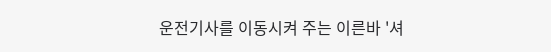운전기사를 이동시켜 주는 이른바 '셔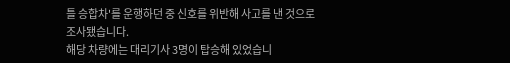틀 승합차'를 운행하던 중 신호를 위반해 사고를 낸 것으로 조사됐습니다.
해당 차량에는 대리기사 3명이 탑승해 있었습니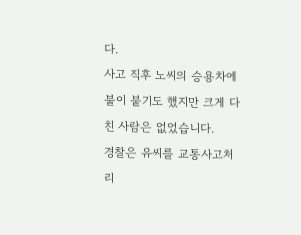다.
사고 직후 노씨의 승용차에 불이 붙기도 했지만 크게 다친 사람은 없었습니다.
경찰은 유씨를 교통사고처리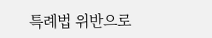특례법 위반으로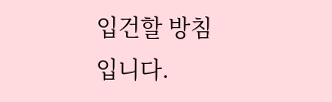입건할 방침입니다.